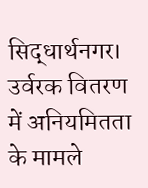सिद्धार्थनगर। उर्वरक वितरण में अनियमितता के मामले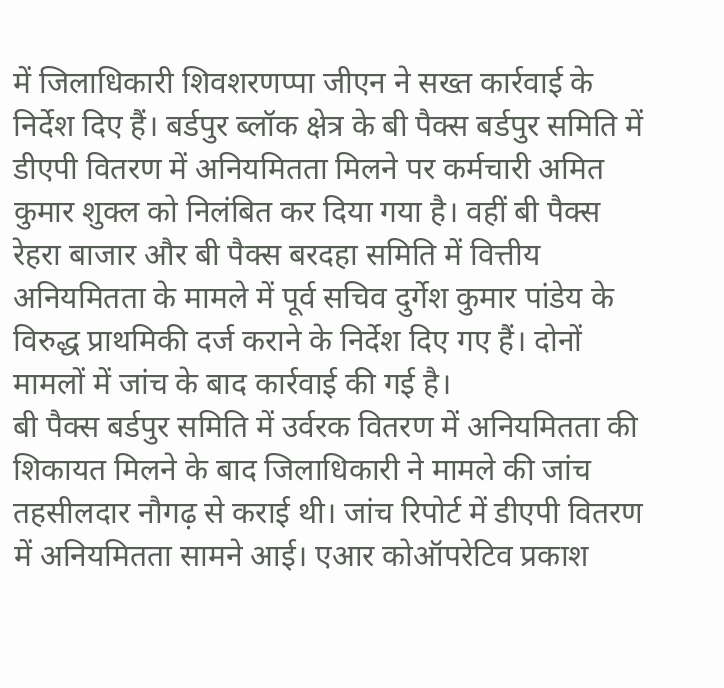में जिलाधिकारी शिवशरणप्पा जीएन ने सख्त कार्रवाई के निर्देश दिए हैं। बर्डपुर ब्लॉक क्षेत्र के बी पैक्स बर्डपुर समिति में डीएपी वितरण में अनियमितता मिलने पर कर्मचारी अमित कुमार शुक्ल को निलंबित कर दिया गया है। वहीं बी पैक्स रेहरा बाजार और बी पैक्स बरदहा समिति में वित्तीय अनियमितता के मामले में पूर्व सचिव दुर्गेश कुमार पांडेय के विरुद्ध प्राथमिकी दर्ज कराने के निर्देश दिए गए हैं। दोनों मामलों में जांच के बाद कार्रवाई की गई है।
बी पैक्स बर्डपुर समिति में उर्वरक वितरण में अनियमितता की शिकायत मिलने के बाद जिलाधिकारी ने मामले की जांच तहसीलदार नौगढ़ से कराई थी। जांच रिपोर्ट में डीएपी वितरण में अनियमितता सामने आई। एआर कोऑपरेटिव प्रकाश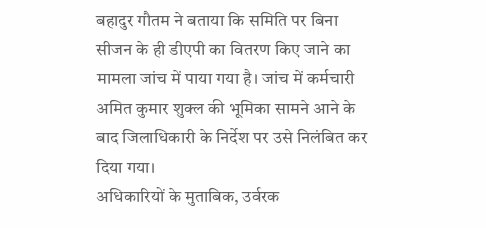बहादुर गौतम ने बताया कि समिति पर बिना सीजन के ही डीएपी का वितरण किए जाने का मामला जांच में पाया गया है। जांच में कर्मचारी अमित कुमार शुक्ल की भूमिका सामने आने के बाद जिलाधिकारी के निर्देश पर उसे निलंबित कर दिया गया।
अधिकारियों के मुताबिक, उर्वरक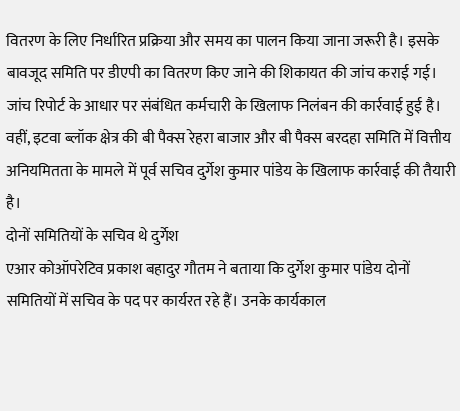वितरण के लिए निर्धारित प्रक्रिया और समय का पालन किया जाना जरूरी है। इसके बावजूद समिति पर डीएपी का वितरण किए जाने की शिकायत की जांच कराई गई। जांच रिपोर्ट के आधार पर संबंधित कर्मचारी के खिलाफ निलंबन की कार्रवाई हुई है। वहीं, इटवा ब्लॉक क्षेत्र की बी पैक्स रेहरा बाजार और बी पैक्स बरदहा समिति में वित्तीय अनियमितता के मामले में पूर्व सचिव दुर्गेश कुमार पांडेय के खिलाफ कार्रवाई की तैयारी है।
दोनों समितियों के सचिव थे दुर्गेश
एआर कोऑपरेटिव प्रकाश बहादुर गौतम ने बताया कि दुर्गेश कुमार पांडेय दोनों समितियों में सचिव के पद पर कार्यरत रहे हैं। उनके कार्यकाल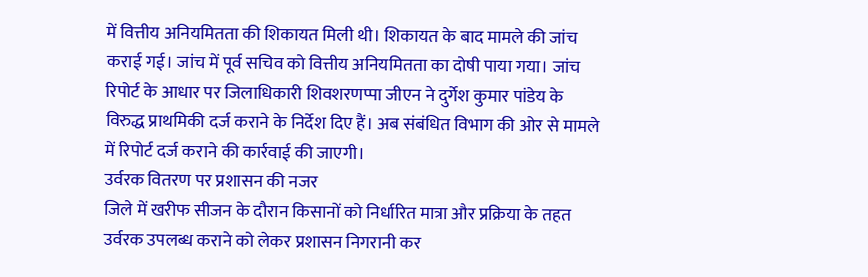में वित्तीय अनियमितता की शिकायत मिली थी। शिकायत के बाद मामले की जांच कराई गई। जांच में पूर्व सचिव को वित्तीय अनियमितता का दोषी पाया गया। जांच रिपोर्ट के आधार पर जिलाधिकारी शिवशरणप्पा जीएन ने दुर्गेश कुमार पांडेय के विरुद्ध प्राथमिकी दर्ज कराने के निर्देश दिए हैं। अब संबंधित विभाग की ओर से मामले में रिपोर्ट दर्ज कराने की कार्रवाई की जाएगी।
उर्वरक वितरण पर प्रशासन की नजर
जिले में खरीफ सीजन के दौरान किसानों को निर्धारित मात्रा और प्रक्रिया के तहत उर्वरक उपलब्ध कराने को लेकर प्रशासन निगरानी कर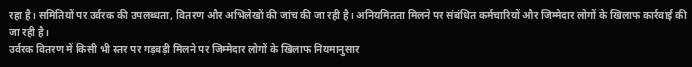रहा है। समितियों पर उर्वरक की उपलब्धता, वितरण और अभिलेखों की जांच की जा रही है। अनियमितता मिलने पर संबंधित कर्मचारियों और जिम्मेदार लोगों के खिलाफ कार्रवाई की जा रही है।
उर्वरक वितरण में किसी भी स्तर पर गड़बड़ी मिलने पर जिम्मेदार लोगों के खिलाफ नियमानुसार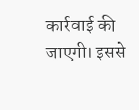कार्रवाई की जाएगी। इससे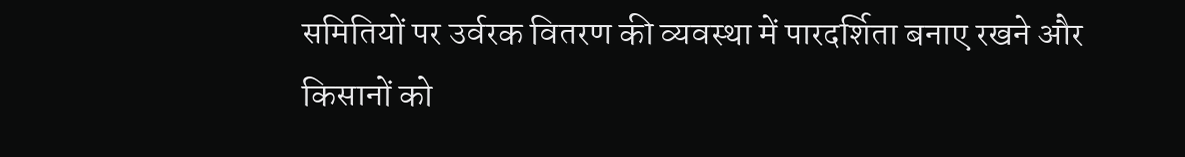समितियों पर उर्वरक वितरण की व्यवस्था में पारदर्शिता बनाए रखने और किसानों को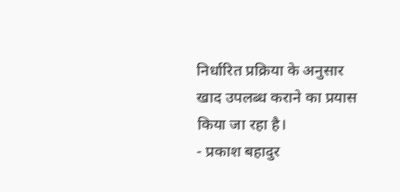निर्धारित प्रक्रिया के अनुसार खाद उपलब्ध कराने का प्रयास किया जा रहा है।
- प्रकाश बहादुर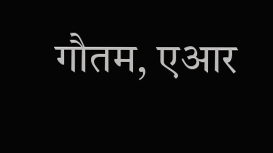गौतम, एआर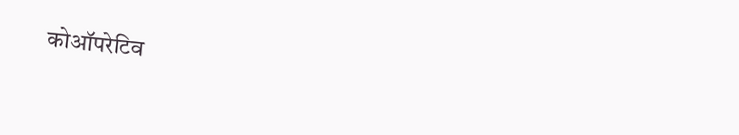कोऑपरेटिव